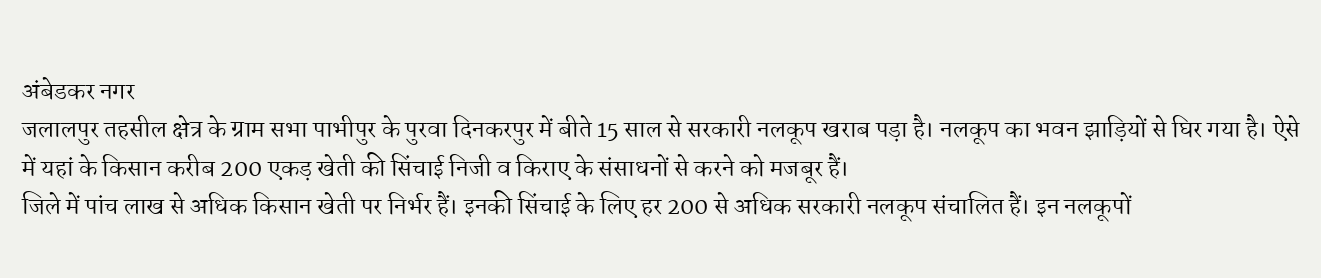अंबेडकर नगर
जलालपुर तहसील क्षेत्र के ग्राम सभा पाभीपुर के पुरवा दिनकरपुर में बीते 15 साल से सरकारी नलकूप खराब पड़ा है। नलकूप का भवन झाड़ियों से घिर गया है। ऐसे में यहां के किसान करीब 200 एकड़ खेती की सिंचाई निजी व किराए के संसाधनों से करने को मजबूर हैं।
जिले में पांच लाख से अधिक किसान खेती पर निर्भर हैं। इनकी सिंचाई के लिए हर 200 से अधिक सरकारी नलकूप संचालित हैं। इन नलकूपों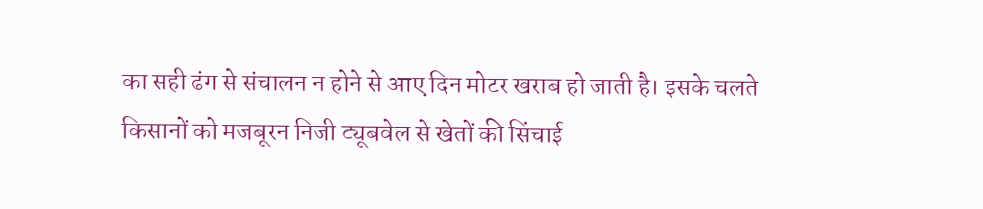का सही ढंग से संचालन न होने से आए दिन मोटर खराब हो जाती है। इसके चलते किसानों को मजबूरन निजी ट्यूबवेल से खेतों की सिंचाई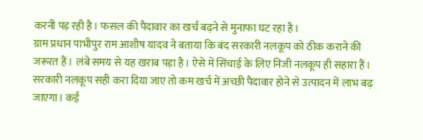करनी पड़ रही है। फसल की पैदावार का खर्च बढ़ने से मुनाफा घट रहा है।
ग्राम प्रधान पाभीपुर राम आशीष यादव ने बताया कि बंद सरकारी नलकूप को ठीक कराने की जरूरत हैं। लंबे समय से यह खराब पड़ा है। ऐसे में सिंचाई के लिए निजी नलकूप ही सहारा हैं। सरकारी नलकूप सही करा दिया जाए तो कम खर्च में अच्छी पैदावार होने से उत्पादन में लाभ बढ़ जाएगा। कई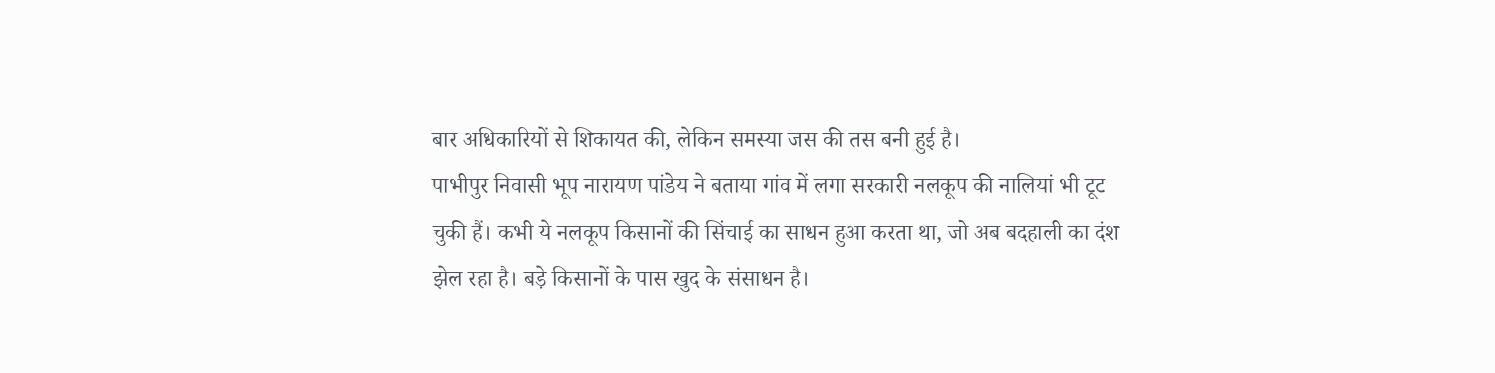बार अधिकारियों से शिकायत की, लेकिन समस्या जस की तस बनी हुई है।
पाभीपुर निवासी भूप नारायण पांडेय ने बताया गांव में लगा सरकारी नलकूप की नालियां भी टूट चुकी हैं। कभी ये नलकूप किसानों की सिंचाई का साधन हुआ करता था, जो अब बदहाली का दंश झेल रहा है। बड़े किसानों के पास खुद के संसाधन है।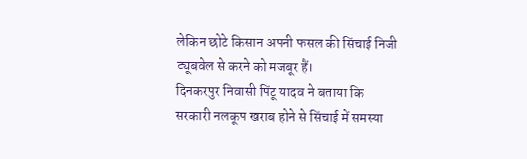लेकिन छोटे किसान अपनी फसल की सिंचाई निजी ट्यूबवेल से करने को मजबूर हैं।
दिनकरपुर निवासी पिंटू यादव ने बताया कि सरकारी नलकूप खराब होने से सिंचाई में समस्या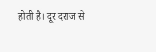होती है। दूर दराज से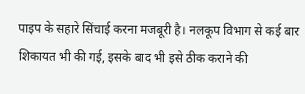पाइप के सहारे सिंचाई करना मजबूरी है। नलकूप विभाग से कई बार शिकायत भी की गई, इसके बाद भी इसे ठीक कराने की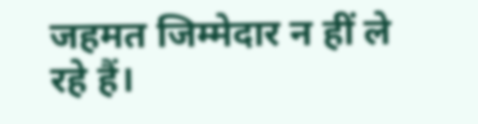जहमत जिम्मेदार न हीं ले रहे हैं।